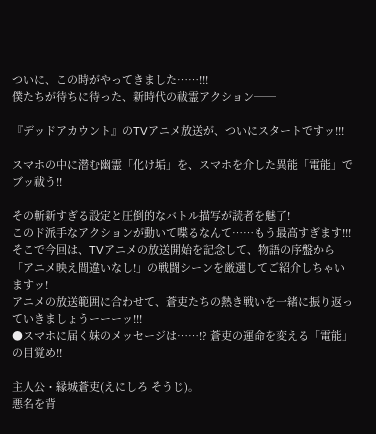ついに、この時がやってきました……!!!
僕たちが待ちに待った、新時代の祓霊アクション──

『デッドアカウント』のTVアニメ放送が、ついにスタートですッ!!!

スマホの中に潜む幽霊「化け垢」を、スマホを介した異能「電能」でブッ祓う!!

その斬新すぎる設定と圧倒的なバトル描写が読者を魅了!
このド派手なアクションが動いて喋るなんて……もう最高すぎます!!!
そこで今回は、TVアニメの放送開始を記念して、物語の序盤から「アニメ映え間違いなし!」の戦闘シーンを厳選してご紹介しちゃいますッ!
アニメの放送範囲に合わせて、蒼吏たちの熱き戦いを一緒に振り返っていきましょうーーーッ!!!
●スマホに届く妹のメッセージは……!? 蒼吏の運命を変える「電能」の目覚め!!

主人公・縁城蒼吏(えにしろ そうじ)。
悪名を背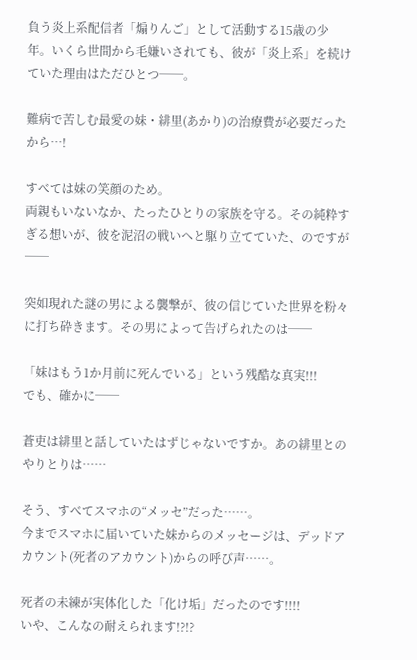負う炎上系配信者「煽りんご」として活動する15歳の少年。いくら世間から毛嫌いされても、彼が「炎上系」を続けていた理由はただひとつ──。

難病で苦しむ最愛の妹・緋里(あかり)の治療費が必要だったから…!

すべては妹の笑顔のため。
両親もいないなか、たったひとりの家族を守る。その純粋すぎる想いが、彼を泥沼の戦いへと駆り立てていた、のですが──

突如現れた謎の男による襲撃が、彼の信じていた世界を粉々に打ち砕きます。その男によって告げられたのは──

「妹はもう1か月前に死んでいる」という残酷な真実!!!
でも、確かに──

蒼吏は緋里と話していたはずじゃないですか。あの緋里とのやりとりは……

そう、すべてスマホの“メッセ”だった……。
今までスマホに届いていた妹からのメッセージは、デッドアカウント(死者のアカウント)からの呼び声……。

死者の未練が実体化した「化け垢」だったのです!!!!
いや、こんなの耐えられます!?!?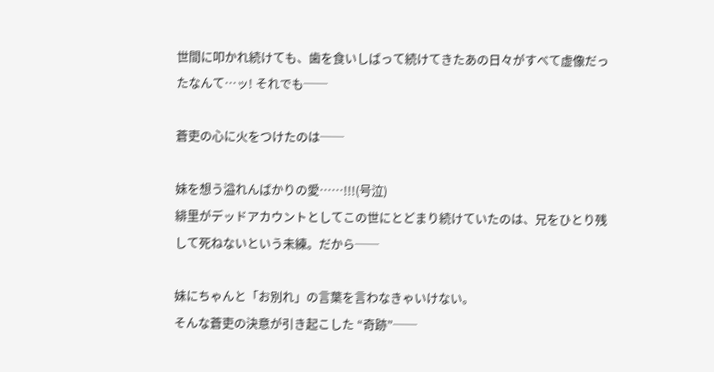世間に叩かれ続けても、歯を食いしばって続けてきたあの日々がすべて虚像だったなんて…ッ! それでも──

蒼吏の心に火をつけたのは──

妹を想う溢れんばかりの愛……!!!(号泣)
緋里がデッドアカウントとしてこの世にとどまり続けていたのは、兄をひとり残して死ねないという未練。だから──

妹にちゃんと「お別れ」の言葉を言わなきゃいけない。
そんな蒼吏の決意が引き起こした “奇跡”──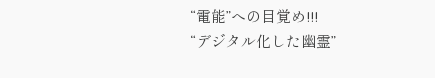“電能”への目覚め!!!
“デジタル化した幽霊”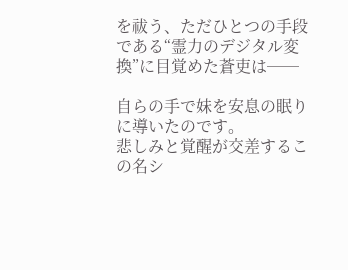を祓う、ただひとつの手段である“霊力のデジタル変換”に目覚めた蒼吏は──

自らの手で妹を安息の眠りに導いたのです。
悲しみと覚醒が交差するこの名シ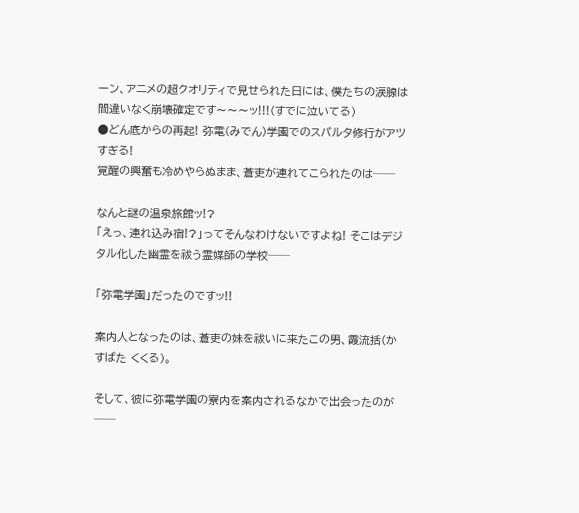ーン、アニメの超クオリティで見せられた日には、僕たちの涙腺は間違いなく崩壊確定です〜〜〜ッ!!!(すでに泣いてる)
●どん底からの再起! 弥電(みでん)学園でのスパルタ修行がアツすぎる!
覚醒の興奮も冷めやらぬまま、蒼吏が連れてこられたのは──

なんと謎の温泉旅館ッ!?
「えっ、連れ込み宿!?」ってそんなわけないですよね! そこはデジタル化した幽霊を祓う霊媒師の学校──

「弥電学園」だったのですッ!!

案内人となったのは、蒼吏の妹を祓いに来たこの男、霞流括(かすばた くくる)。

そして、彼に弥電学園の寮内を案内されるなかで出会ったのが──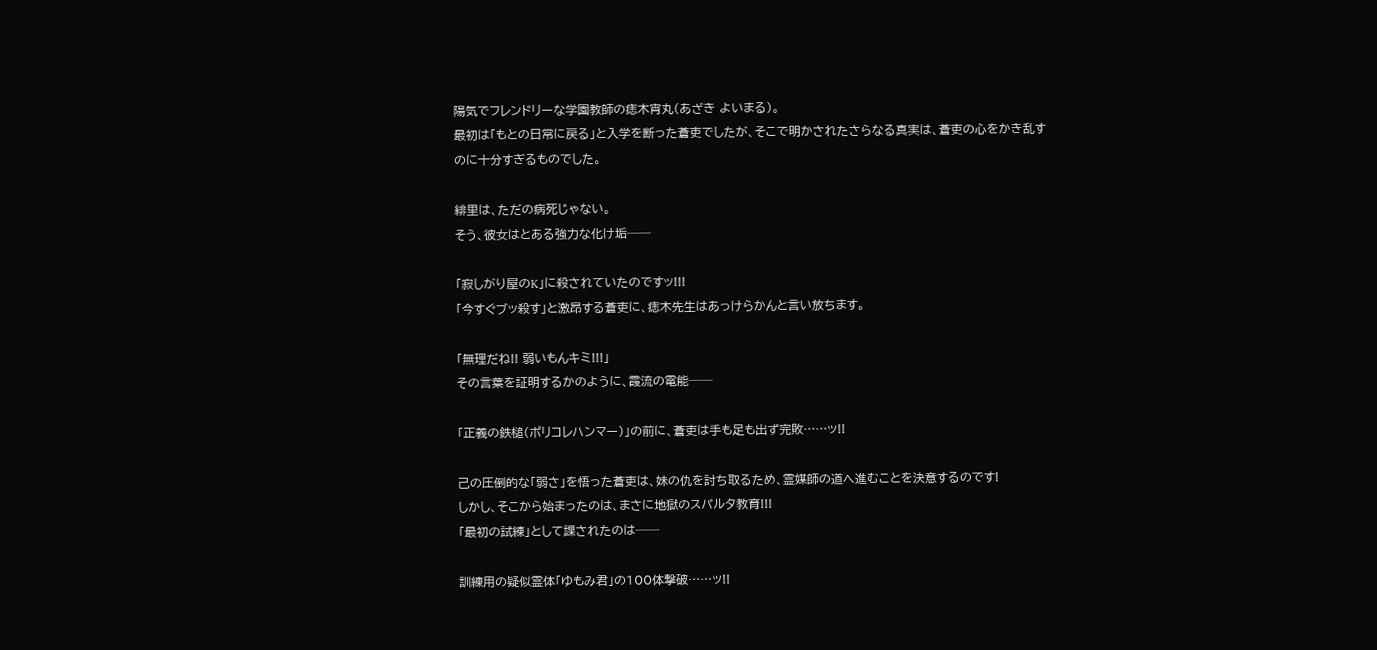陽気でフレンドリーな学園教師の痣木宵丸(あざき よいまる)。
最初は「もとの日常に戻る」と入学を断った蒼吏でしたが、そこで明かされたさらなる真実は、蒼吏の心をかき乱すのに十分すぎるものでした。

緋里は、ただの病死じゃない。
そう、彼女はとある強力な化け垢──

「寂しがり屋のK」に殺されていたのですッ!!!
「今すぐブッ殺す」と激昂する蒼吏に、痣木先生はあっけらかんと言い放ちます。

「無理だね!! 弱いもんキミ!!!」
その言葉を証明するかのように、霞流の電能──

「正義の鉄槌(ポリコレハンマー)」の前に、蒼吏は手も足も出ず完敗……ッ!!

己の圧倒的な「弱さ」を悟った蒼吏は、妹の仇を討ち取るため、霊媒師の道へ進むことを決意するのです!
しかし、そこから始まったのは、まさに地獄のスパルタ教育!!!
「最初の試練」として課されたのは──

訓練用の疑似霊体「ゆもみ君」の100体撃破……ッ!!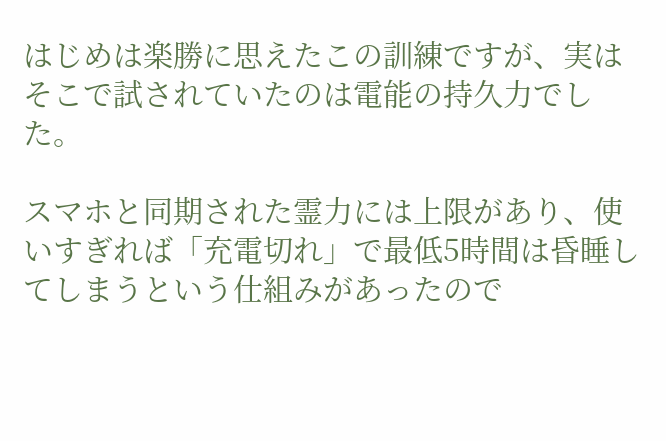はじめは楽勝に思えたこの訓練ですが、実はそこで試されていたのは電能の持久力でした。

スマホと同期された霊力には上限があり、使いすぎれば「充電切れ」で最低5時間は昏睡してしまうという仕組みがあったので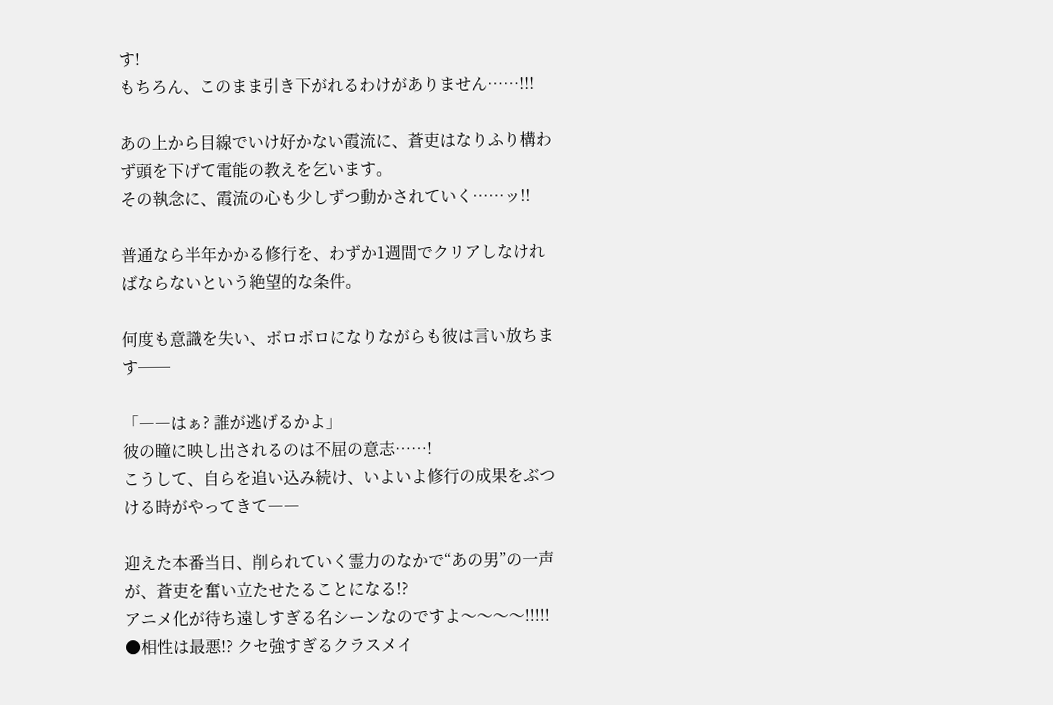す!
もちろん、このまま引き下がれるわけがありません……!!!

あの上から目線でいけ好かない霞流に、蒼吏はなりふり構わず頭を下げて電能の教えを乞います。
その執念に、霞流の心も少しずつ動かされていく……ッ!!

普通なら半年かかる修行を、わずか1週間でクリアしなければならないという絶望的な条件。

何度も意識を失い、ボロボロになりながらも彼は言い放ちます──

「――はぁ? 誰が逃げるかよ」
彼の瞳に映し出されるのは不屈の意志……!
こうして、自らを追い込み続け、いよいよ修行の成果をぶつける時がやってきて――

迎えた本番当日、削られていく霊力のなかで“あの男”の一声が、蒼吏を奮い立たせたることになる!?
アニメ化が待ち遠しすぎる名シーンなのですよ〜〜〜〜!!!!!
●相性は最悪!? クセ強すぎるクラスメイ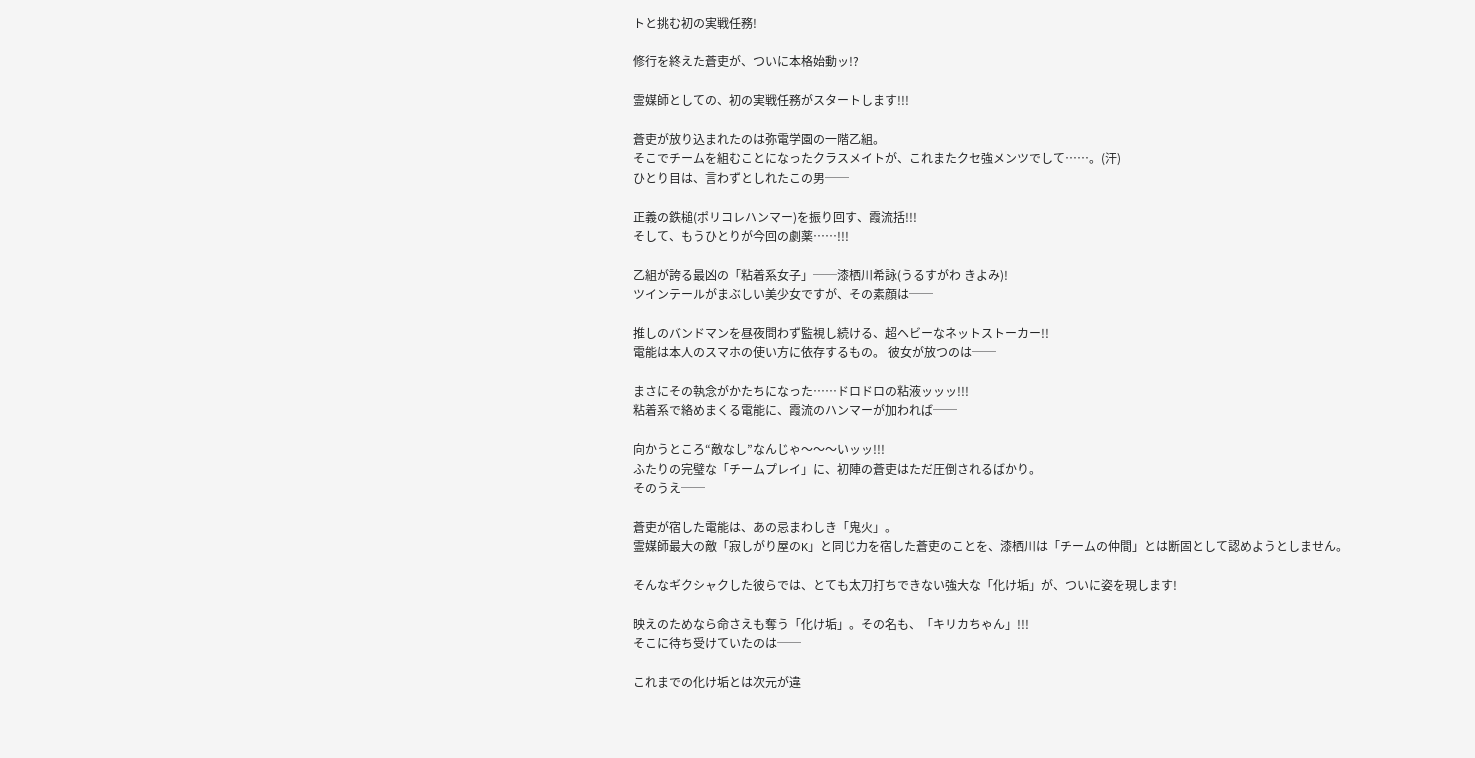トと挑む初の実戦任務!

修行を終えた蒼吏が、ついに本格始動ッ!?

霊媒師としての、初の実戦任務がスタートします!!!

蒼吏が放り込まれたのは弥電学園の一階乙組。
そこでチームを組むことになったクラスメイトが、これまたクセ強メンツでして……。(汗)
ひとり目は、言わずとしれたこの男──

正義の鉄槌(ポリコレハンマー)を振り回す、霞流括!!!
そして、もうひとりが今回の劇薬……!!!

乙組が誇る最凶の「粘着系女子」──漆栖川希詠(うるすがわ きよみ)!
ツインテールがまぶしい美少女ですが、その素顔は──

推しのバンドマンを昼夜問わず監視し続ける、超ヘビーなネットストーカー!!
電能は本人のスマホの使い方に依存するもの。 彼女が放つのは──

まさにその執念がかたちになった……ドロドロの粘液ッッッ!!!
粘着系で絡めまくる電能に、霞流のハンマーが加われば──

向かうところ“敵なし”なんじゃ〜〜〜いッッ!!!
ふたりの完璧な「チームプレイ」に、初陣の蒼吏はただ圧倒されるばかり。
そのうえ──

蒼吏が宿した電能は、あの忌まわしき「鬼火」。
霊媒師最大の敵「寂しがり屋のK」と同じ力を宿した蒼吏のことを、漆栖川は「チームの仲間」とは断固として認めようとしません。

そんなギクシャクした彼らでは、とても太刀打ちできない強大な「化け垢」が、ついに姿を現します!

映えのためなら命さえも奪う「化け垢」。その名も、「キリカちゃん」!!!
そこに待ち受けていたのは──

これまでの化け垢とは次元が違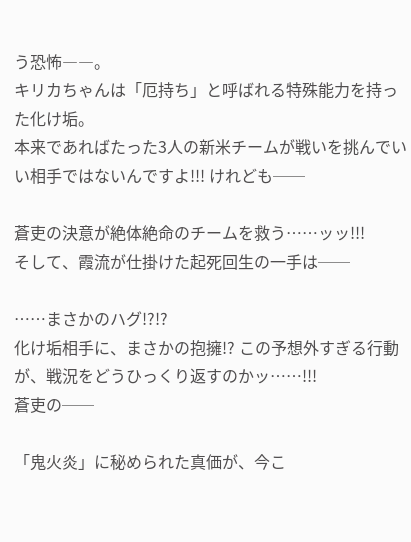う恐怖――。
キリカちゃんは「厄持ち」と呼ばれる特殊能力を持った化け垢。
本来であればたった3人の新米チームが戦いを挑んでいい相手ではないんですよ!!! けれども──

蒼吏の決意が絶体絶命のチームを救う……ッッ!!!
そして、霞流が仕掛けた起死回生の一手は──

……まさかのハグ!?!?
化け垢相手に、まさかの抱擁!? この予想外すぎる行動が、戦況をどうひっくり返すのかッ……!!!
蒼吏の──

「鬼火炎」に秘められた真価が、今こ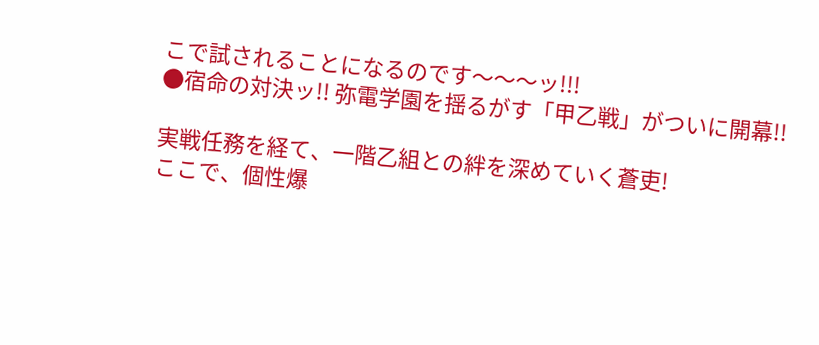こで試されることになるのです〜〜〜ッ!!!
●宿命の対決ッ!! 弥電学園を揺るがす「甲乙戦」がついに開幕!!

実戦任務を経て、一階乙組との絆を深めていく蒼吏!
ここで、個性爆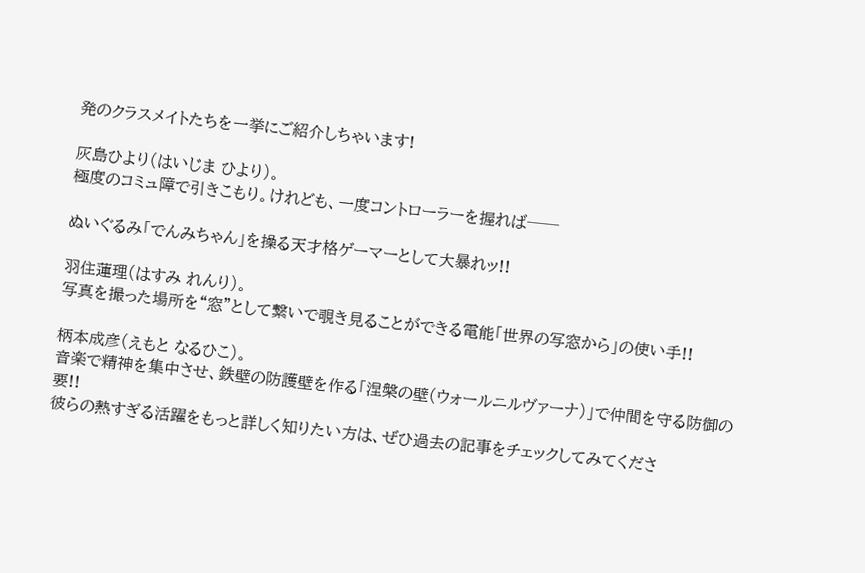発のクラスメイトたちを一挙にご紹介しちゃいます!

灰島ひより(はいじま ひより)。
極度のコミュ障で引きこもり。けれども、一度コントローラーを握れば──

ぬいぐるみ「でんみちゃん」を操る天才格ゲーマーとして大暴れッ!!

羽住蓮理(はすみ れんり)。
写真を撮った場所を“窓”として繋いで覗き見ることができる電能「世界の写窓から」の使い手!!

柄本成彦(えもと なるひこ)。
音楽で精神を集中させ、鉄壁の防護壁を作る「涅槃の壁(ウォールニルヴァーナ)」で仲間を守る防御の要!!
彼らの熱すぎる活躍をもっと詳しく知りたい方は、ぜひ過去の記事をチェックしてみてくださ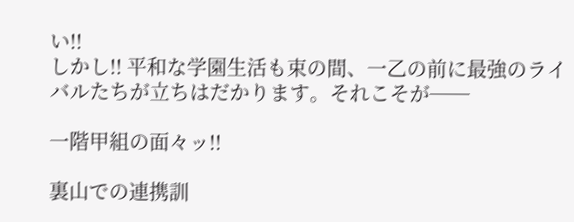い!!
しかし!! 平和な学園生活も束の間、一乙の前に最強のライバルたちが立ちはだかります。それこそが──

一階甲組の面々ッ!!

裏山での連携訓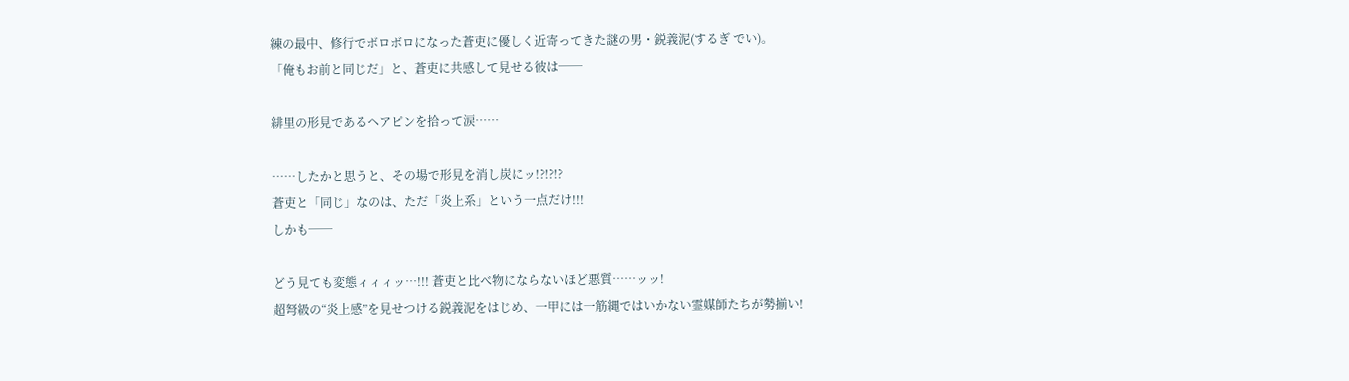練の最中、修行でボロボロになった蒼吏に優しく近寄ってきた謎の男・鋭義泥(するぎ でい)。
「俺もお前と同じだ」と、蒼吏に共感して見せる彼は──

緋里の形見であるヘアピンを拾って涙……

……したかと思うと、その場で形見を消し炭にッ!?!?!?
蒼吏と「同じ」なのは、ただ「炎上系」という一点だけ!!!
しかも──

どう見ても変態ィィィッ…!!! 蒼吏と比べ物にならないほど悪質……ッッ!
超弩級の“炎上感”を見せつける鋭義泥をはじめ、一甲には一筋縄ではいかない霊媒師たちが勢揃い!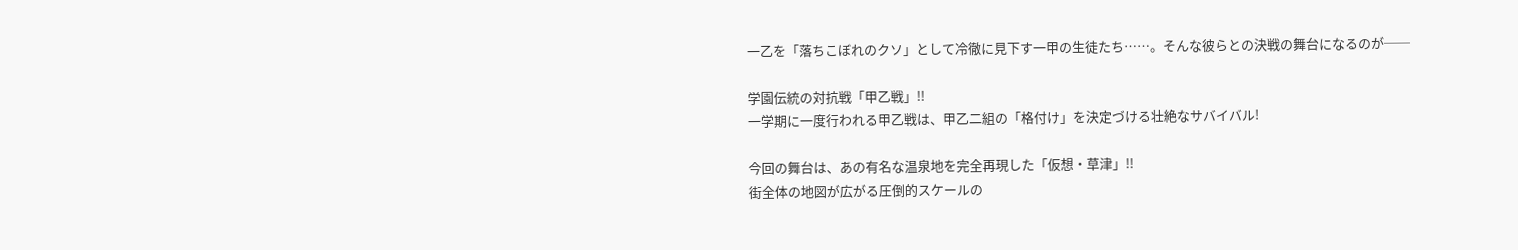一乙を「落ちこぼれのクソ」として冷徹に見下す一甲の生徒たち……。そんな彼らとの決戦の舞台になるのが──

学園伝統の対抗戦「甲乙戦」!!
一学期に一度行われる甲乙戦は、甲乙二組の「格付け」を決定づける壮絶なサバイバル!

今回の舞台は、あの有名な温泉地を完全再現した「仮想・草津」!!
街全体の地図が広がる圧倒的スケールの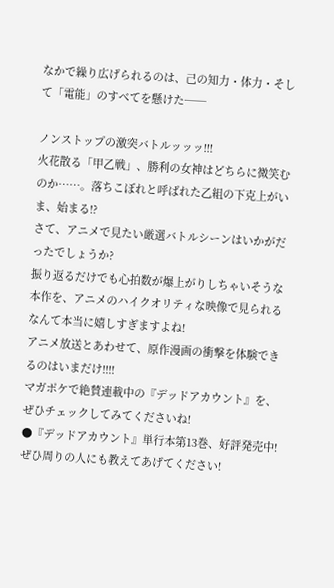なかで繰り広げられるのは、己の知力・体力・そして「電能」のすべてを懸けた──

ノンストップの激突バトルッッッ!!!
火花散る「甲乙戦」、勝利の女神はどちらに微笑むのか……。落ちこぼれと呼ばれた乙組の下克上がいま、始まる!?
さて、アニメで見たい厳選バトルシーンはいかがだったでしょうか?
振り返るだけでも心拍数が爆上がりしちゃいそうな本作を、アニメのハイクオリティな映像で見られるなんて本当に嬉しすぎますよね!
アニメ放送とあわせて、原作漫画の衝撃を体験できるのはいまだけ!!!!
マガポケで絶賛連載中の『デッドアカウント』を、ぜひチェックしてみてくださいね!
●『デッドアカウント』単行本第13巻、好評発売中!
ぜひ周りの人にも教えてあげてください!